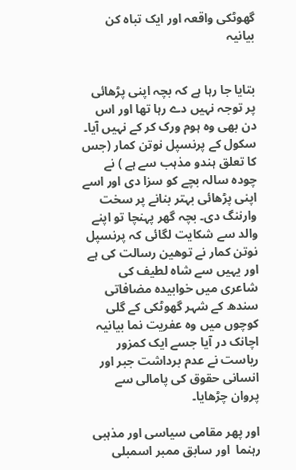گھوٹکی واقعہ اور ایک تباہ کن بیانیہ


بتایا جا رہا ہے کہ بچہ اپنی پڑھائی پر توجہ نہیں دے رہا تھا اور اس دن بھی وہ ہوم ورک کر کے نہیں آیا۔ سکول کے پرنسپل نوتن کمار (جس کا تعلق ہندو مذہب سے ہے ) نے چودہ سالہ بچے کو سزا دی اور اسے اپنی پڑھائی بہتر بنانے پر سخت وارننگ دی۔ بچہ گھر پہنچا تو اپنے والد سے شکایت لگائی کہ پرنسپل نوتن کمار نے توھین رسالت کی ہے اور یہیں سے شاہ لطیف کی شاعری میں خوابیدہ مضافاتی سندھ کے شہر گھوٹکی کے گلی کوچوں میں وہ عفریت نما بیانیہ اچانک در آیا جسے ایک کمزور ریاست نے عدم برداشت جبر اور انسانی حقوق کی پامالی سے پروان چڑھایا۔

اور پھر مقامی سیاسی اور مذہبی رہنما  اور سابق ممبر اسمبلی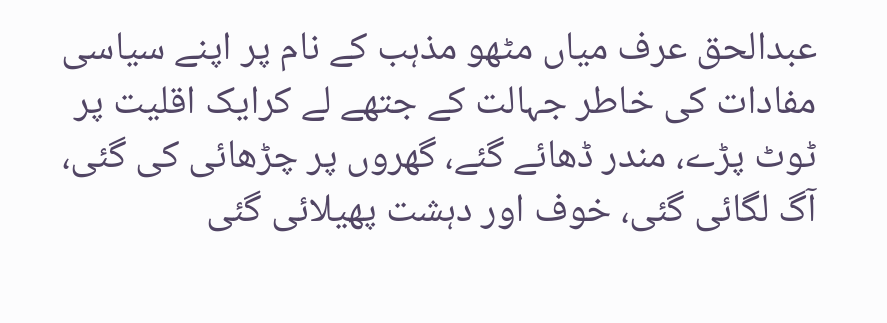عبدالحق عرف میاں مٹھو مذہب کے نام پر اپنے سیاسی مفادات کی خاطر جہالت کے جتھے لے کرایک اقلیت پر ٹوٹ پڑے، مندر ڈھائے گئے، گھروں پر چڑھائی کی گئی، آگ لگائی گئی، خوف اور دہشت پھیلائی گئی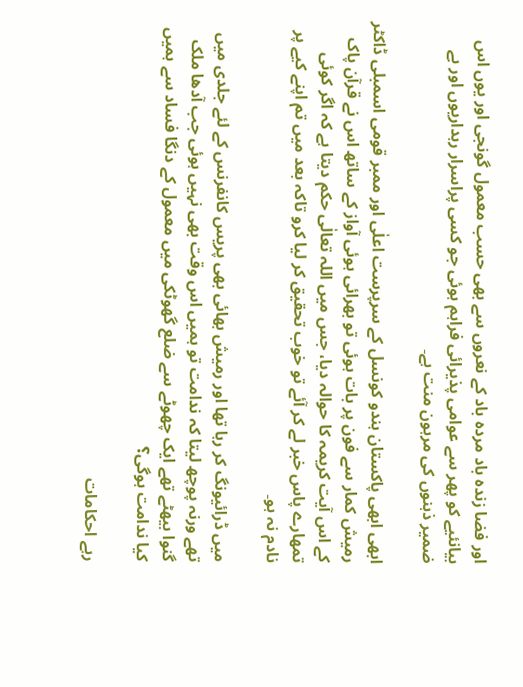اور فضا زندہ باد مردہ باد کے نعروں سے بھی حسب معمول گونجی اور یوں اس بیانئیے کو پھر سے عوامی پذیرائی فراہم ہوئی جو کسی پراسرار رہداریوں اور بے ضمیر ذہنوں کی مرہون منت ہے۔

ابھی ابھی پاکستان ہندو کونسل کے سرپرست اعلٰی اور ممبر قومی اسمبلی ڈاکٹر رمیش کمار سے فون پر بات ہوئی تو بھرائی ہوئی آواز کے ساتھ اس نے قرآن پاک کے اس آیت کریمہ کا حوالہ دیا، جس میں اللہ تعالٰی حکم دیتا ہے کہ اگر کوئی تمھارے پاس خبر لے کر آئے تو خوب تحقیق کر لیا کرو تاکہ بعد میں تم اپنے کیے پر نادم نہ ہو۔

میں ڈرائیونگ کر رہا تھا اور رمیش بھائی بھی پریس کانفرنس کے لئے جلدی میں تھے ورنہ پوچھ لیتا کہ ندامت تو ہمیں اس وقت بھی نہیں ہوئی جب آدھا ملک گنوا بیھٹے تھے ایک چھوٹے سے ضلع گھوٹکی میں معمول کے دنگا فساد سے ہمیں کیا ندامت ہوگی؟

رہے احکامات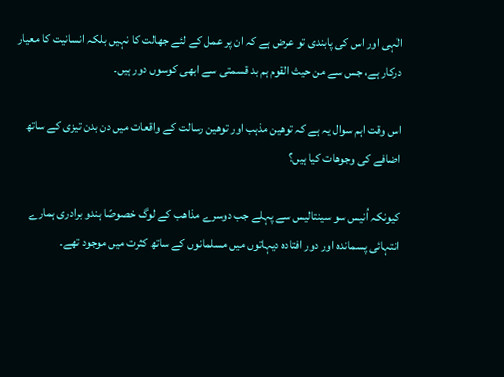الٰہی اور اس کی پابندی تو عرض ہے کہ ان پر عمل کے لئے جھالت کا نہیں بلکہ انسانیت کا معیار درکار ہے، جس سے من حیث القوم ہم بد قسمتی سے ابھی کوسوں دور ہیں۔

اس وقت اہم سوال یہ ہے کہ توھین مذہب اور توھین رسالت کے واقعات میں دن بدن تیزی کے ساتھ اضافے کی وجوھات کیا ہیں؟

کیونکہ اُنیس سو سینتالیس سے پہلے جب دوسرے مذاھب کے لوگ خصوصًا ہندو برادری ہمارے انتہائی پسماندہ اور دور افتادہ دیہاتوں میں مسلمانوں کے ساتھ کثرت میں موجود تھے۔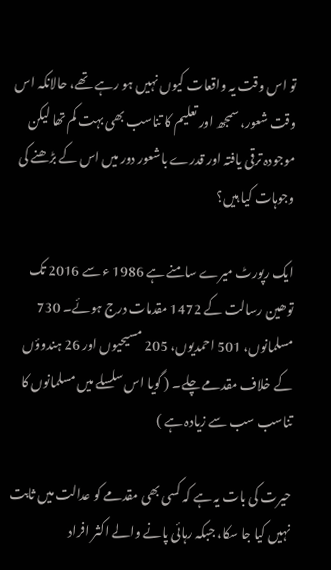تو اس وقت یہ واقعات کیوں نہیں ہو رہے تھے، حالانکہ اس وقت شعور، سمجھ اور تعلیم کا تناسب بھی بہت کم تھا لیکن موجودہ ترقی یافتہ اور قدرے باشعور دور میں اس کے بڑھنے کی وجوہات کیا ہیں؟

ایک رپورٹ میرے سامنے ہے 1986 ء سے 2016 تک توھین رسالت کے 1472 مقدمات درج ہوئے۔ 730 مسلمانوں، 501 احمدیوں، 205 مسیحیوں اور 26 ہندوؤں کے خلاف مقدمے چلے۔ ( گویا اس سلسلے میں مسلمانوں کا تناسب سب سے زیادہ ہے )

حیرت کی بات یہ ہے کہ کسی بھی مقدمے کو عدالت میں ثابت نہیں کیا جا سکا، جبکہ رہائی پانے والے اکثر افراد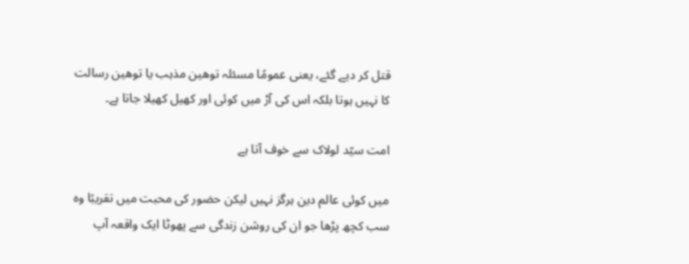قتل کر دیے گئے، یعنی عمومًا مسئلہ توھین مذہب یا توھین رسالت کا نہیں ہوتا بلکہ اس کی آڑ میں کوئی اور کھیل کھیلا جاتا ہے۔

امت سیّد لولاک سے خوف آتا ہے

میں کوئی عالم دین ہرگز نہیں لیکن حضور کی محبت میں تقریبًا وہ سب کچھ پڑھا جو ان کی روشن زندگی سے پھوٹا ایک واقعہ آپ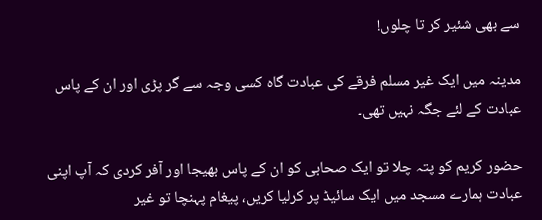سے بھی شئیر کر تا چلوں!

مدینہ میں ایک غیر مسلم فرقے کی عبادت گاہ کسی وجہ سے گر پڑی اور ان کے پاس عبادت کے لئے جگہ نہیں تھی۔

حضور کریم کو پتہ چلا تو ایک صحابی کو ان کے پاس بھیجا اور آفر کردی کہ آپ اپنی عبادت ہمارے مسجد میں ایک سائیڈ پر کرلیا کریں، پیغام پہنچا تو غیر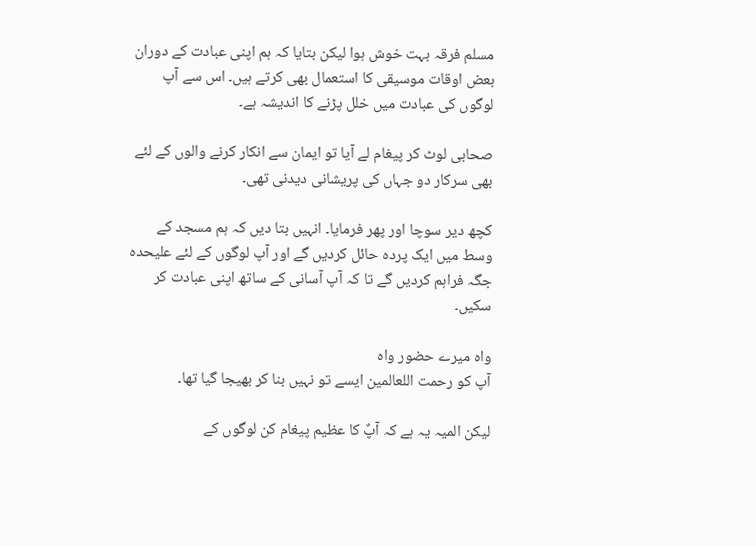مسلم فرقہ بہت خوش ہوا لیکن بتایا کہ ہم اپنی عبادت کے دوران بعض اوقات موسیقی کا استعمال بھی کرتے ہیں۔ اس سے آپ لوگوں کی عبادت میں خلل پڑنے کا اندیشہ ہے۔

صحابی لوٹ کر پیغام لے آیا تو ایمان سے انکار کرنے والوں کے لئے بھی سرکار دو جہاں کی پریشانی دیدنی تھی۔

کچھ دیر سوچا اور پھر فرمایا۔ انہیں بتا دیں کہ ہم مسجد کے وسط میں ایک پردہ حائل کردیں گے اور آپ لوگوں کے لئے علیحدہ جگہ فراہم کردیں گے تا کہ آپ آسانی کے ساتھ اپنی عبادت کر سکیں۔

واہ میرے حضور واہ
آپ کو رحمت اللعالمین ایسے تو نہیں بنا کر بھیجا گیا تھا۔

لیکن المیہ یہ ہے کہ آپٌ کا عظیم پیغام کن لوگوں کے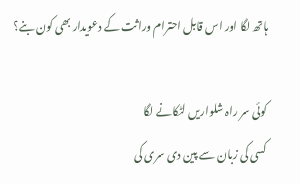ہاتھ لگا اور اس قابل احترام وراثت کے دعویدار بھی کون بنے؟

کوئی سر راہ شلواریں لٹکانے لگا
کسی کی زبان سے پین دی سری کی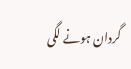گردان ہونے لگی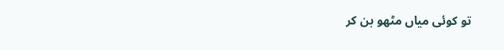تو کوئی میاں مٹھو بن کر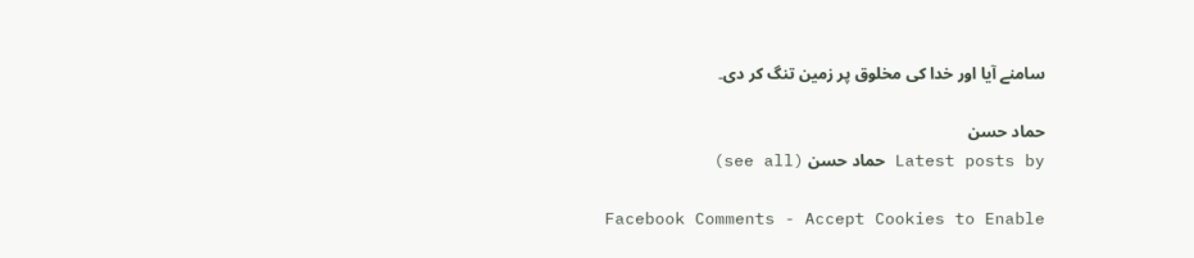سامنے آیا اور خدا کی مخلوق پر زمین تنگ کر دی۔

حماد حسن
Latest posts by حماد حسن (see all)

Facebook Comments - Accept Cookies to Enable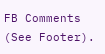FB Comments (See Footer).